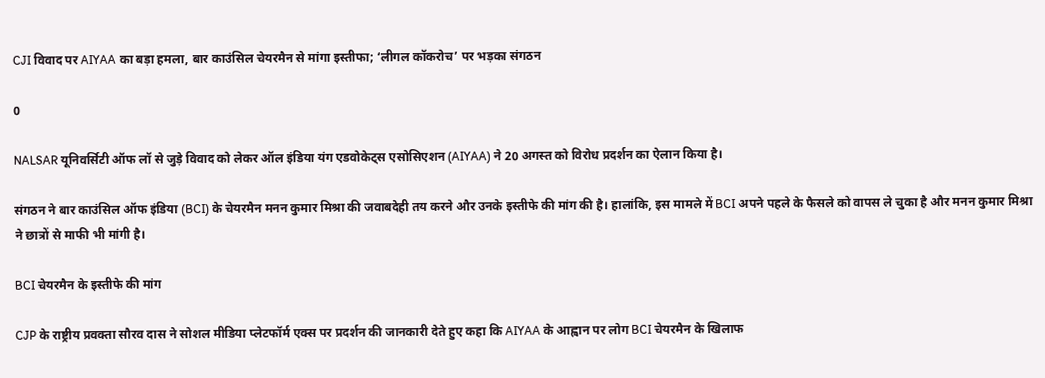CJI विवाद पर AIYAA का बड़ा हमला, बार काउंसिल चेयरमैन से मांगा इस्तीफा; ‘लीगल कॉकरोच’ पर भड़का संगठन

0

NALSAR यूनिवर्सिटी ऑफ लॉ से जुड़े विवाद को लेकर ऑल इंडिया यंग एडवोकेट्स एसोसिएशन (AIYAA) ने 20 अगस्त को विरोध प्रदर्शन का ऐलान किया है।

संगठन ने बार काउंसिल ऑफ इंडिया (BCI) के चेयरमैन मनन कुमार मिश्रा की जवाबदेही तय करने और उनके इस्तीफे की मांग की है। हालांकि, इस मामले में BCI अपने पहले के फैसले को वापस ले चुका है और मनन कुमार मिश्रा ने छात्रों से माफी भी मांगी है।

BCI चेयरमैन के इस्तीफे की मांग

CJP के राष्ट्रीय प्रवक्ता सौरव दास ने सोशल मीडिया प्लेटफॉर्म एक्स पर प्रदर्शन की जानकारी देते हुए कहा कि AIYAA के आह्वान पर लोग BCI चेयरमैन के खिलाफ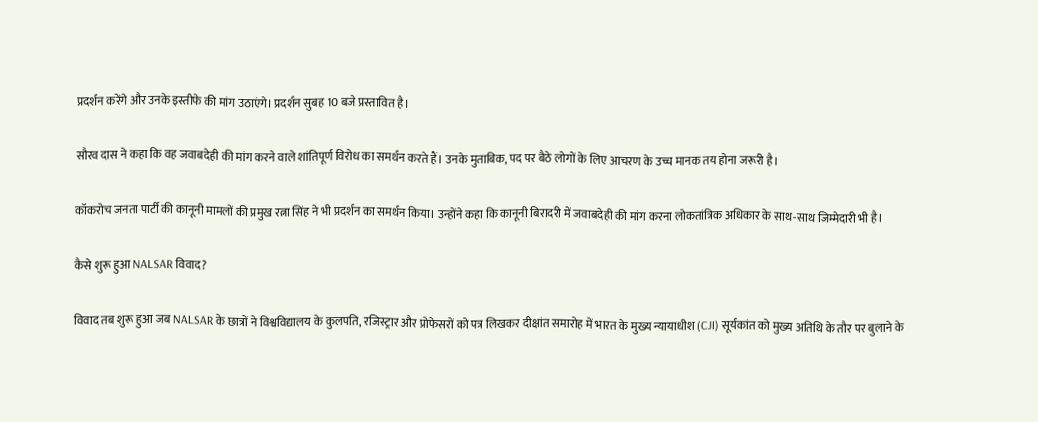प्रदर्शन करेंगे और उनके इस्तीफे की मांग उठाएंगे। प्रदर्शन सुबह 10 बजे प्रस्तावित है।

सौरव दास ने कहा कि वह जवाबदेही की मांग करने वाले शांतिपूर्ण विरोध का समर्थन करते हैं। उनके मुताबिक, पद पर बैठे लोगों के लिए आचरण के उच्च मानक तय होना जरूरी है।

कॉकरोच जनता पार्टी की कानूनी मामलों की प्रमुख रत्ना सिंह ने भी प्रदर्शन का समर्थन किया। उन्होंने कहा कि कानूनी बिरादरी में जवाबदेही की मांग करना लोकतांत्रिक अधिकार के साथ-साथ जिम्मेदारी भी है।

कैसे शुरू हुआ NALSAR विवाद?

विवाद तब शुरू हुआ जब NALSAR के छात्रों ने विश्वविद्यालय के कुलपति, रजिस्ट्रार और प्रोफेसरों को पत्र लिखकर दीक्षांत समारोह में भारत के मुख्य न्यायाधीश (CJI) सूर्यकांत को मुख्य अतिथि के तौर पर बुलाने के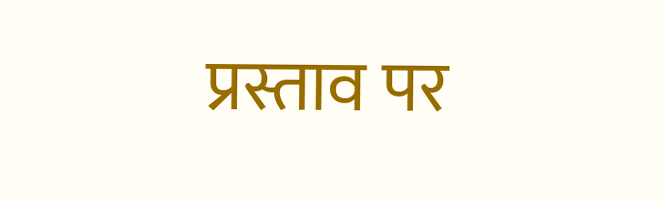प्रस्ताव पर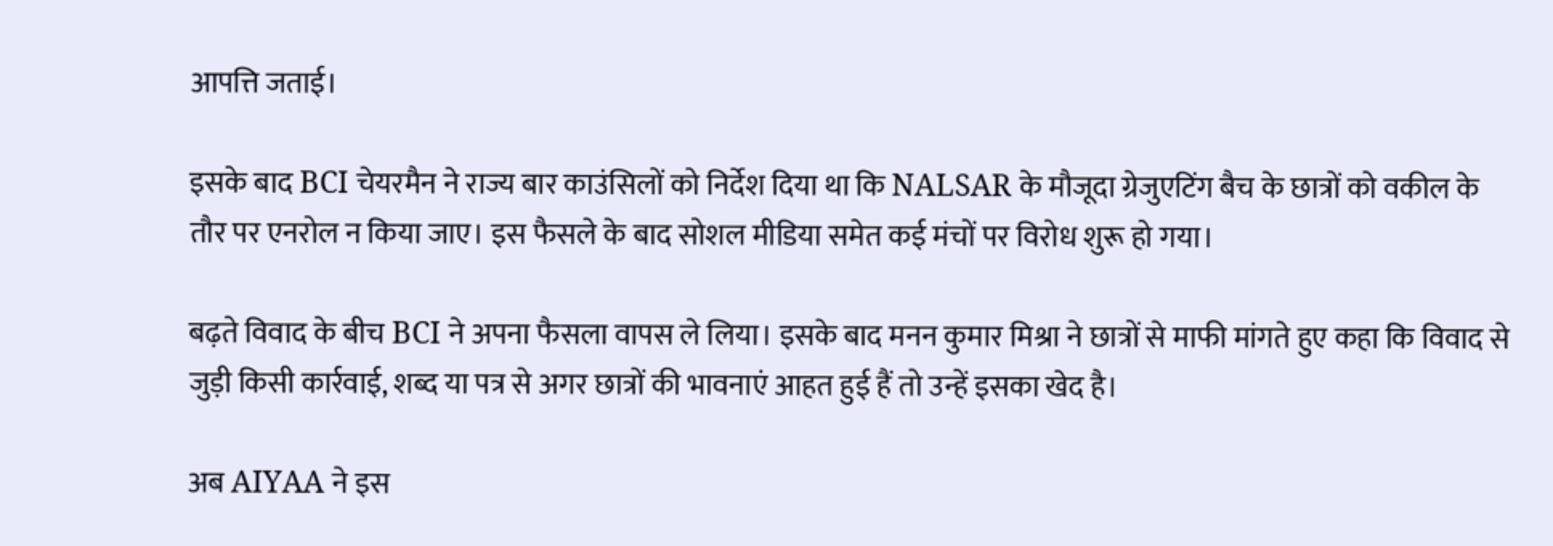आपत्ति जताई।

इसके बाद BCI चेयरमैन ने राज्य बार काउंसिलों को निर्देश दिया था कि NALSAR के मौजूदा ग्रेजुएटिंग बैच के छात्रों को वकील के तौर पर एनरोल न किया जाए। इस फैसले के बाद सोशल मीडिया समेत कई मंचों पर विरोध शुरू हो गया।

बढ़ते विवाद के बीच BCI ने अपना फैसला वापस ले लिया। इसके बाद मनन कुमार मिश्रा ने छात्रों से माफी मांगते हुए कहा कि विवाद से जुड़ी किसी कार्रवाई, शब्द या पत्र से अगर छात्रों की भावनाएं आहत हुई हैं तो उन्हें इसका खेद है।

अब AIYAA ने इस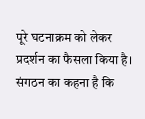पूरे घटनाक्रम को लेकर प्रदर्शन का फैसला किया है। संगठन का कहना है कि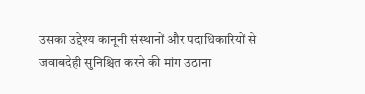उसका उद्देश्य कानूनी संस्थानों और पदाधिकारियों से जवाबदेही सुनिश्चित करने की मांग उठाना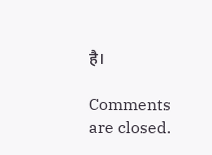है।

Comments are closed.